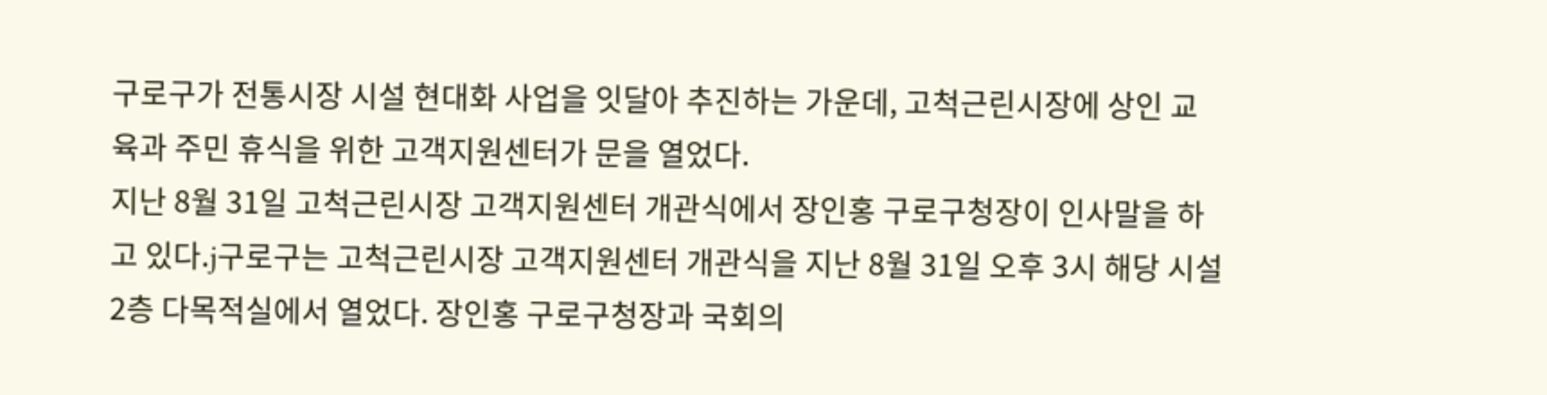구로구가 전통시장 시설 현대화 사업을 잇달아 추진하는 가운데, 고척근린시장에 상인 교육과 주민 휴식을 위한 고객지원센터가 문을 열었다.
지난 8월 31일 고척근린시장 고객지원센터 개관식에서 장인홍 구로구청장이 인사말을 하고 있다.j구로구는 고척근린시장 고객지원센터 개관식을 지난 8월 31일 오후 3시 해당 시설 2층 다목적실에서 열었다. 장인홍 구로구청장과 국회의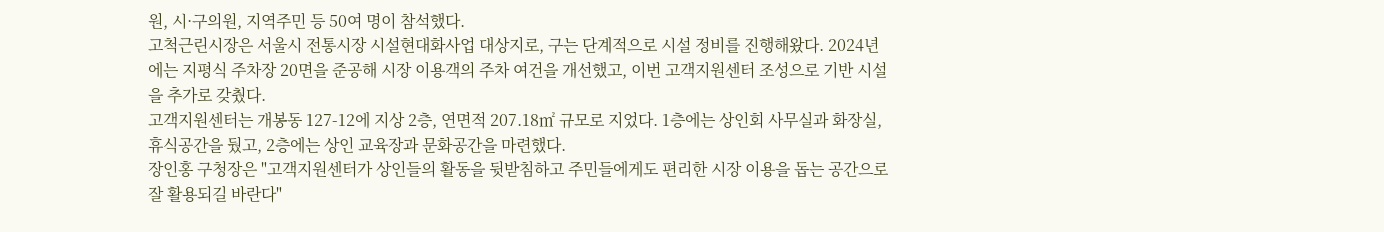원, 시·구의원, 지역주민 등 50여 명이 참석했다.
고척근린시장은 서울시 전통시장 시설현대화사업 대상지로, 구는 단계적으로 시설 정비를 진행해왔다. 2024년에는 지평식 주차장 20면을 준공해 시장 이용객의 주차 여건을 개선했고, 이번 고객지원센터 조성으로 기반 시설을 추가로 갖췄다.
고객지원센터는 개봉동 127-12에 지상 2층, 연면적 207.18㎡ 규모로 지었다. 1층에는 상인회 사무실과 화장실, 휴식공간을 뒀고, 2층에는 상인 교육장과 문화공간을 마련했다.
장인홍 구청장은 "고객지원센터가 상인들의 활동을 뒷받침하고 주민들에게도 편리한 시장 이용을 돕는 공간으로 잘 활용되길 바란다"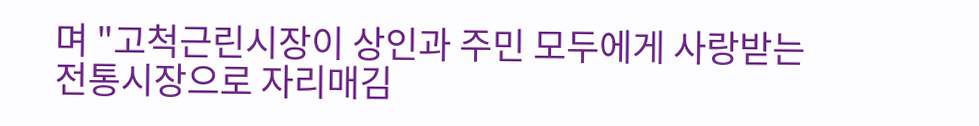며 "고척근린시장이 상인과 주민 모두에게 사랑받는 전통시장으로 자리매김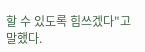할 수 있도록 힘쓰겠다"고 말했다.